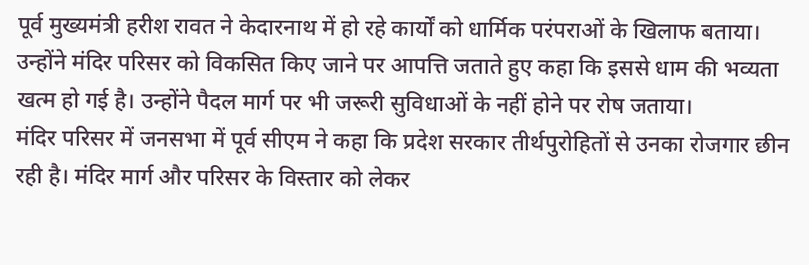पूर्व मुख्यमंत्री हरीश रावत ने केदारनाथ में हो रहे कार्यों को धार्मिक परंपराओं के खिलाफ बताया। उन्होंने मंदिर परिसर को विकसित किए जाने पर आपत्ति जताते हुए कहा कि इससे धाम की भव्यता खत्म हो गई है। उन्होंने पैदल मार्ग पर भी जरूरी सुविधाओं के नहीं होने पर रोष जताया।
मंदिर परिसर में जनसभा में पूर्व सीएम ने कहा कि प्रदेश सरकार तीर्थपुरोहितों से उनका रोजगार छीन रही है। मंदिर मार्ग और परिसर के विस्तार को लेकर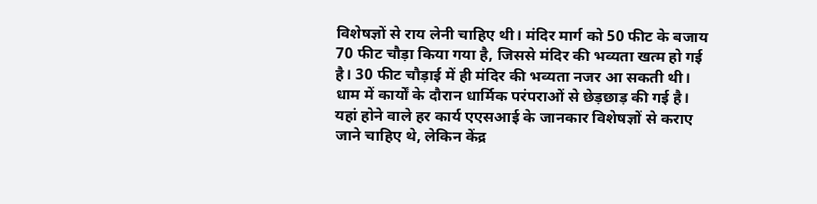विशेषज्ञों से राय लेनी चाहिए थी। मंदिर मार्ग को 50 फीट के बजाय 70 फीट चौड़ा किया गया है, जिससे मंदिर की भव्यता खत्म हो गई है। 30 फीट चौड़ाई में ही मंदिर की भव्यता नजर आ सकती थी।
धाम में कार्यों के दौरान धार्मिक परंपराओं से छेड़छाड़ की गई है। यहां होने वाले हर कार्य एएसआई के जानकार विशेषज्ञों से कराए जाने चाहिए थे, लेकिन केंद्र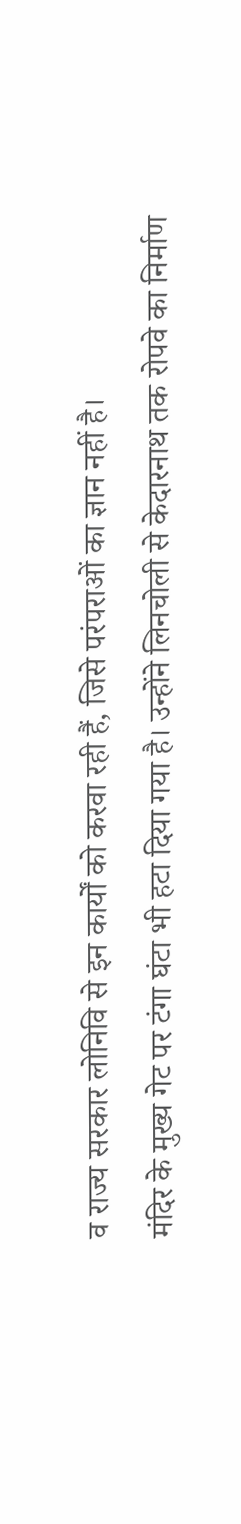व राज्य सरकार लोनिवि से इन कार्यों को करवा रही हैं, जिसे परंपराओं का ज्ञान नहीं है।
मंदिर के मुख्य गेट पर टंगा घंटा भी हटा दिया गया है। उन्होंने लिनचोली से केदारनाथ तक रोपवे का निर्माण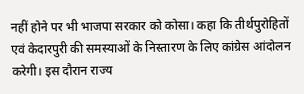नहीं होने पर भी भाजपा सरकार को कोसा। कहा कि तीर्थपुरोहितों एवं केदारपुरी की समस्याओं के निस्तारण के लिए कांग्रेस आंदोलन करेगी। इस दौरान राज्य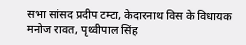सभा सांसद प्रदीप टम्टा, केदारनाथ विस के विधायक मनोज रावत, पृथ्वीपाल सिंह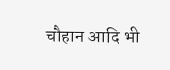चौहान आदि भी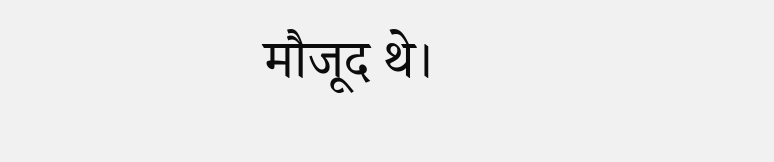मौजूद थे।